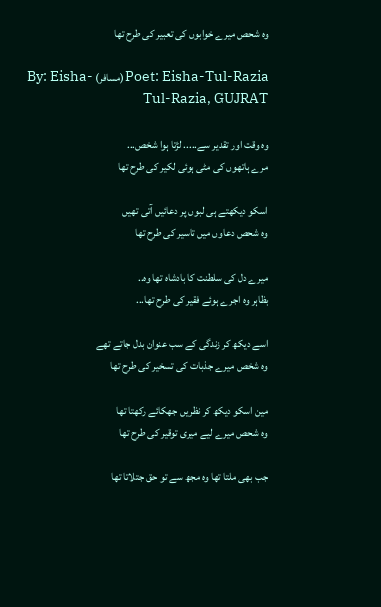وہ شحص میرے خوابوں کی تعبیر کی طرح تھا

Poet: Eisha-Tul-Razia(مسافر) By: Eisha-Tul-Razia, GUJRAT

وہ وقت اور تقدیر سے..... لڑتا ہوا شخص...
مرے ہاتھوں کی مٹی ہوئی لکیر کی طرح تھا

اسکو دیکھتے ہی لبوں پر دعائیں آتی تھیں
وہ شحص دعاوں میں تاسیر کی طرح تھا

میرے دل کی سلطنت کا بادشاہ تھا وہ..
بظاہر وہ اجرے ہوئے فقیر کی طرح تھا...

اسے دیکھ کر زندگی کے سب عنوان بدل جاتے تھے
وہ شخص میرے جذبات کی تسخیر کی طرح تھا

مین اسکو دیکھ کر نظریں جھکائے رکھتا تھا
وہ شحص میرے لیے میری توقیر کی طرح تھا

جب بھی ملتا تھا وہ مجھ سے تو حق جتلاتا تھا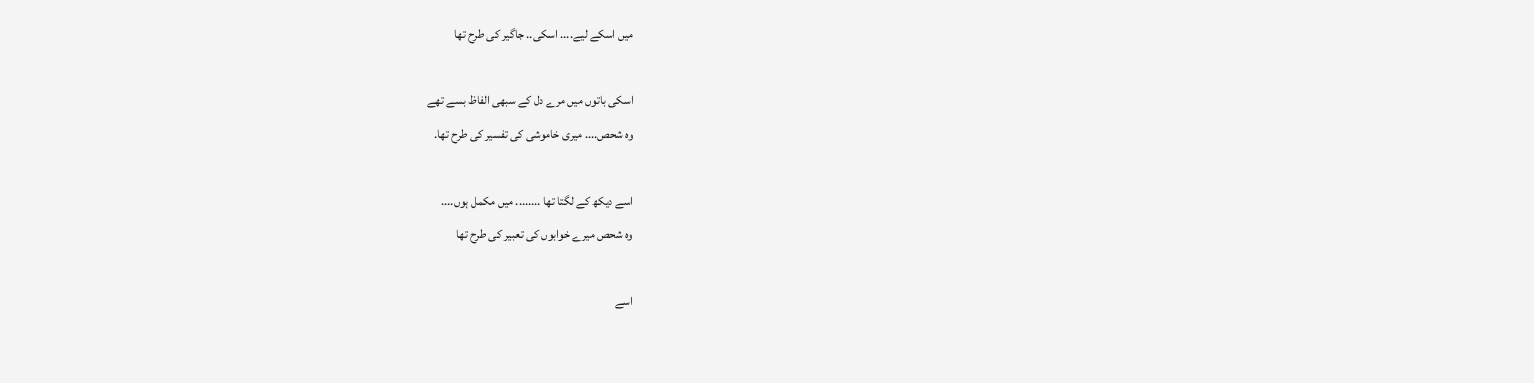میں اسکے لیے.... اسکی.. جاگیر کی طرح تھا

اسکی باتوں میں مرے دل کے سبھی الفاظ بسے تھے
وہ شحص.... میری خاموشی کی تفسیر کی طرح تھا.

اسے دیکھ کے لگتا تھا ........ میں مکمل ہوں....
وہ شحص میرے خوابوں کی تعبیر کی طرح تھا

اسے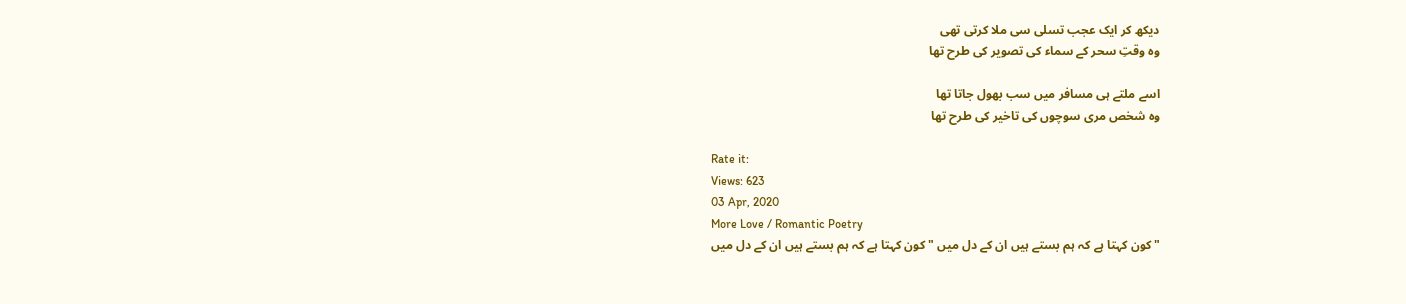دیکھ کر ایک عجب تسلی سی ملا کرتی تھی
وہ وقتِ سحر کے سماء کی تصویر کی طرح تھا

اسے ملتے ہی مسافر میں سب بھول جاتا تھا
وہ شخص مری سوچوں کی تاخیر کی طرح تھا

Rate it:
Views: 623
03 Apr, 2020
More Love / Romantic Poetry
" کون کہتا ہے کہ ہم بستے ہیں ان کے دل میں " کون کہتا ہے کہ ہم بستے ہیں ان کے دل میں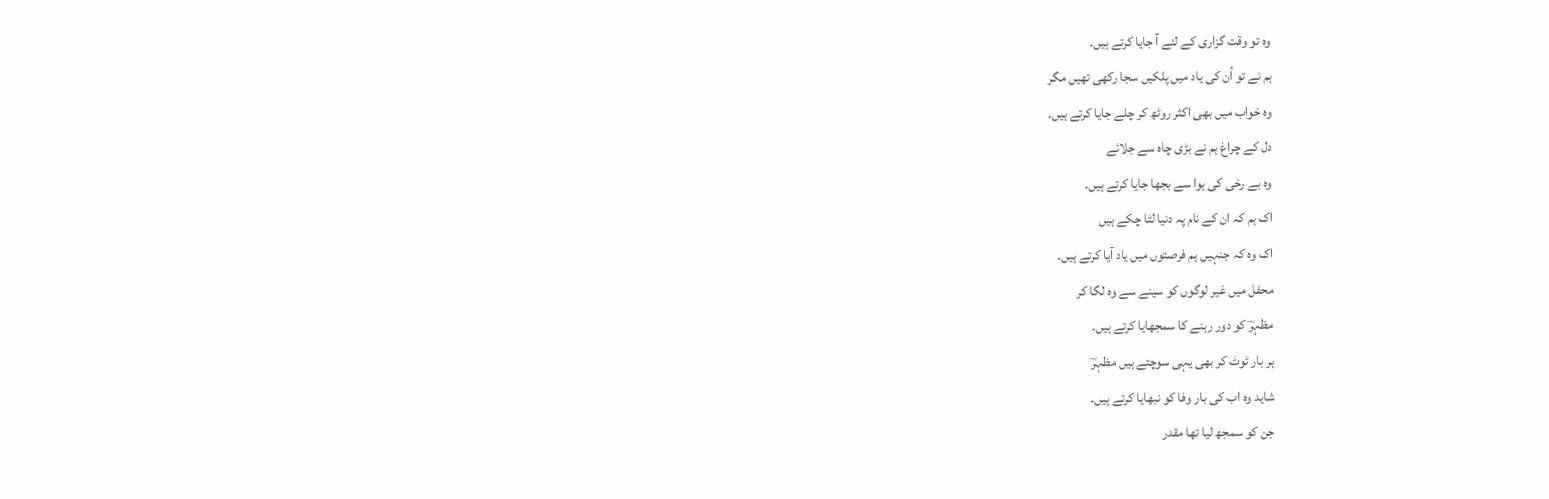وہ تو وقت گزاری کے لئے آ جایا کرتے ہیں۔
ہم نے تو اُن کی یاد میں پلکیں سجا رکھی تھیں مگر
وہ خواب میں بھی اکثر روٹھ کر چلے جایا کرتے ہیں۔
دل کے چراغ ہم نے بڑی چاہ سے جلائے
وہ بے رخی کی ہوا سے بجھا جایا کرتے ہیں۔
اک ہم کہ ان کے نام پہ دنیا لٹا چکے ہیں
اک وہ کہ جنہیں ہم فرصتوں میں یاد آیا کرتے ہیں۔
محفل میں غیر لوگوں کو سینے سے وہ لگا کر
مظہرؔ کو دور رہنے کا سمجھایا کرتے ہیں۔
ہر بار ٹوٹ کر بھی یہی سوچتے ہیں مظہرؔ
شاید وہ اب کی بار وفا کو نبھایا کرتے ہیں۔
جن کو سمجھ لیا تھا مقدر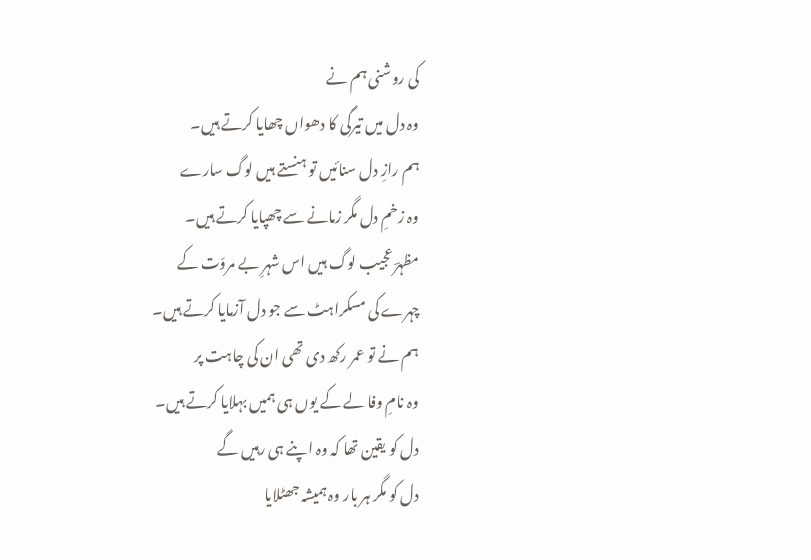کی روشنی ہم نے
وہ دل میں تیرگی کا دھواں چھایا کرتے ہیں۔
ہم رازِ دل سنائیں تو ہنستے ہیں لوگ سارے
وہ زخمِ دل مگر زمانے سے چھپایا کرتے ہیں۔
مظہرؔ عجیب لوگ ہیں اس شہرِ بے مروّت کے
چہرے کی مسکراہٹ سے جو دل آزمایا کرتے ہیں۔
ہم نے تو عمر رکھ دی تھی ان کی چاہت پر
وہ نامِ وفا لے کے یوں ہی ہمیں بہلایا کرتے ہیں۔
دل کو یقین تھا کہ وہ اپنے ہی رہیں گے
دل کو مگر ہر بار وہ ہمیشہ جھٹلایا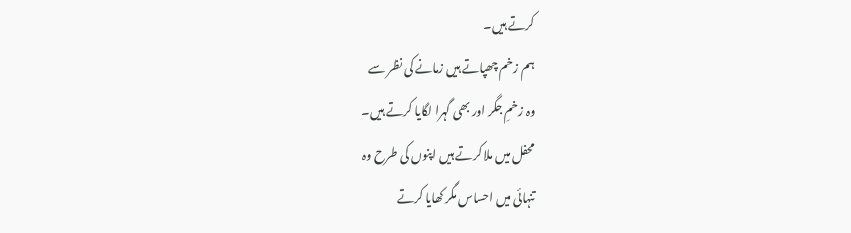کرتے ہیں۔
ہم زخم چھپاتے ہیں زمانے کی نظر سے
وہ زخمِ جگر اور بھی گہرا لگایا کرتے ہیں۔
محفل میں ملا کرتے ہیں اپنوں کی طرح وہ
تنہائی میں احساس مگر کھایا کرتے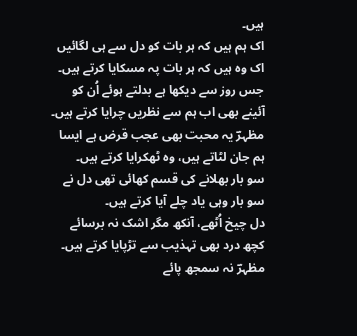ہیں۔
اک ہم ہیں کہ ہر بات کو دل سے ہی لگائیں
اک وہ ہیں کہ ہر بات پہ مسکایا کرتے ہیں۔
جس روز سے دیکھا ہے بدلتے ہوئے اُن کو
آئینے بھی اب ہم سے نظریں چرایا کرتے ہیں۔
مظہرؔ یہ محبت بھی عجب قرض ہے ایسا
ہم جان لٹاتے ہیں، وہ ٹھکرایا کرتے ہیں۔
سو بار بھلانے کی قسم کھائی تھی دل نے
سو بار وہی یاد چلے آیا کرتے ہیں۔
دل چیخ اُٹھے، آنکھ مگر اشک نہ برسائے
کچھ درد بھی تہذیب سے تڑپایا کرتے ہیں۔
مظہرؔ نہ سمجھ پائے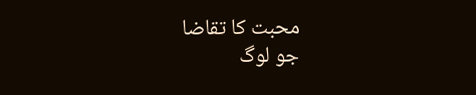محبت کا تقاضا
جو لوگ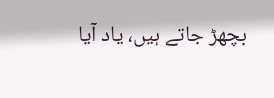بچھڑ جاتے ہیں، یاد آیا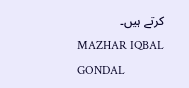کرتے ہیں۔
MAZHAR IQBAL GONDAL